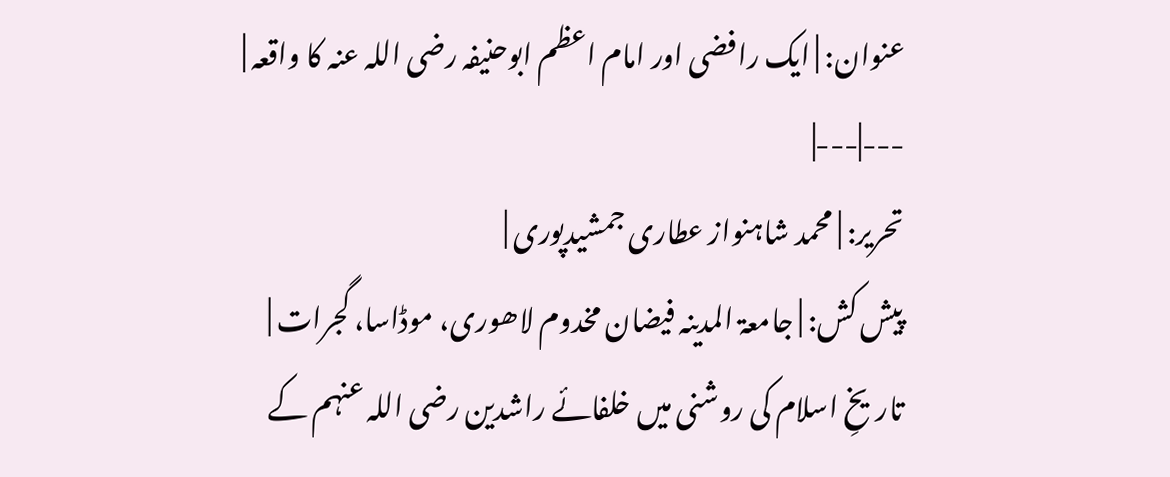عنوان: | ایک رافضی اور امام اعظم ابوحنیفہ رضی اللہ عنہ کا واقعہ |
---|---|
تحریر: | محمد شاہنواز عطاری جمشیدپوری |
پیش کش: | جامعۃ المدینہ فیضان مخدوم لاھوری، موڈاسا، گجرات |
تاریخِ اسلام کی روشنی میں خلفائے راشدین رضی اللہ عنہم کے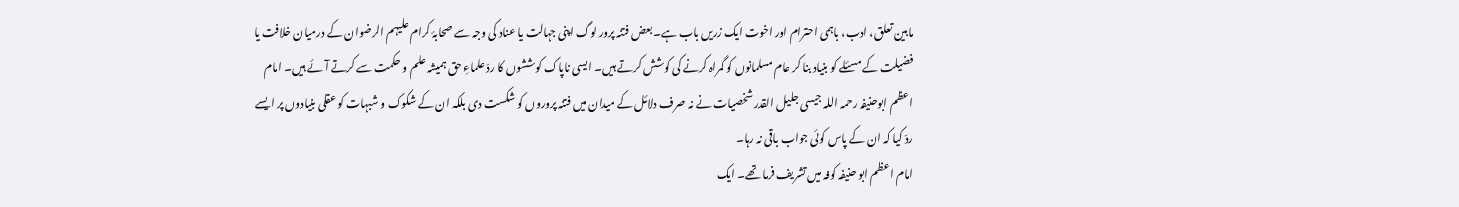مابین تعلق، ادب، باہمی احترام اور اخوت ایک زریں باب ہے۔ بعض فتنہ پرور لوگ اپنی جہالت یا عناد کی وجہ سے صحابۂ کرام علیہم الرضوان کے درمیان خلافت یا فضیلت کے مسئلے کو بنیاد بنا کر عام مسلمانوں کو گمراہ کرنے کی کوشش کرتے ہیں۔ ایسی ناپاک کوششوں کا ردّ علماءِ حق ہمیشہ علم و حکمت سے کرتے آئے ہیں۔ امام اعظم ابوحنیفہ رحمہ اللہ جیسی جلیل القدر شخصیات نے نہ صرف دلائل کے میدان میں فتنہ پروروں کو شکست دی بلکہ ان کے شکوک و شبہات کو عقلی بنیادوں پر ایسے ردّ کیا کہ ان کے پاس کوئی جواب باقی نہ رہا۔
امام اعظم ابو حنیفہ کوفہ میں تشریف فرما تھے۔ ایک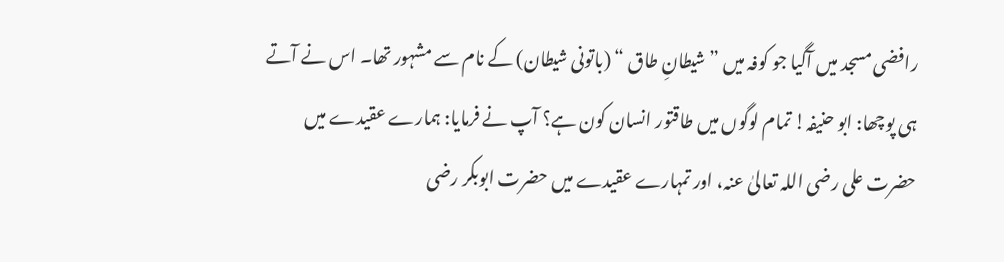رافضی مسجد میں آگیا جو کوفہ میں ” شیطانِ طاق “ (باتونی شیطان) کے نام سے مشہور تھا۔ اس نے آتے ہی پوچھا: ابو حنیفہ! تمام لوگوں میں طاقتور انسان کون ہے؟ آپ نے فرمایا: ہمارے عقیدے میں حضرت علی رضی اللہ تعالیٰ عنہ، اور تمہارے عقیدے میں حضرت ابوبکر رضی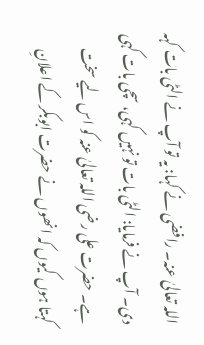اللہ تعالیٰ عنہ۔ رافضی نے کہا: یہ تو آپ نے الٹی بات کہہ دی۔ آپ نے فرمایا: الٹی بات تو نہیں کہی، سچی بات کہی ہے۔ حضرت علی رضی اللہ تعالیٰ عنہ کو اس لیے سخت کہتا ہوں کیوں کہ انھوں نے حضرت ابوبکر کے اعلانِ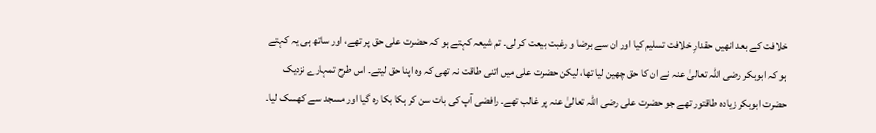خلافت کے بعد انھیں حقدارِ خلافت تسلیم کیا اور ان سے برضا و رغبت بیعت کر لی۔ تم شیعہ کہتے ہو کہ حضرت علی حق پر تھے، اور ساتھ ہی یہ کہتے ہو کہ ابوبکر رضی اللہ تعالیٰ عنہ نے ان کا حق چھین لیا تھا، لیکن حضرت علی میں اتنی طاقت نہ تھی کہ وہ اپنا حق لیتے۔ اس طرح تمہارے نزدیک حضرت ابوبکر زیادہ طاقتور تھے جو حضرت علی رضی اللہ تعالیٰ عنہ پر غالب تھے۔ رافضی آپ کی بات سن کر ہکا بکا رہ گیا اور مسجد سے کھسک لیا۔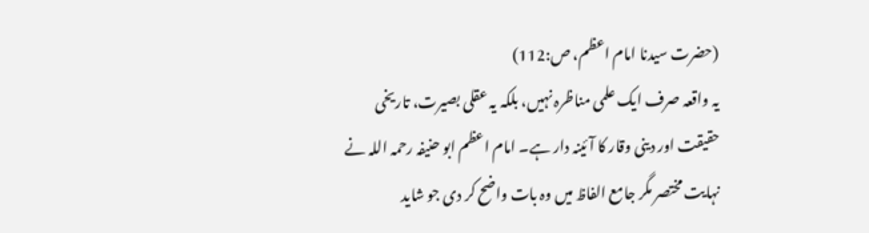(حضرت سیدنا امام اعظم، ص:112)
یہ واقعہ صرف ایک علمی مناظرہ نہیں، بلکہ یہ عقلی بصیرت، تاریخی حقیقت اور دینی وقار کا آئینہ دار ہے۔ امام اعظم ابو حنیفہ رحمہ اللہ نے نہایت مختصر مگر جامع الفاظ میں وہ بات واضح کر دی جو شاید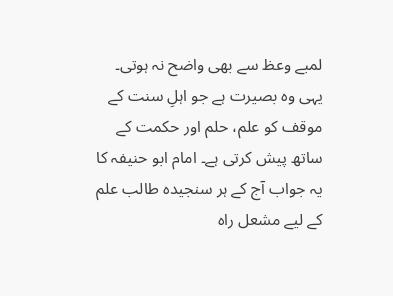لمبے وعظ سے بھی واضح نہ ہوتی۔ یہی وہ بصیرت ہے جو اہلِ سنت کے موقف کو علم، حلم اور حکمت کے ساتھ پیش کرتی ہے۔ امام ابو حنیفہ کا یہ جواب آج کے ہر سنجیدہ طالب علم کے لیے مشعل راہ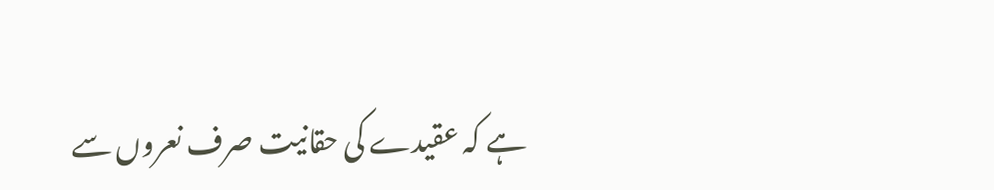ہے کہ عقیدے کی حقانیت صرف نعروں سے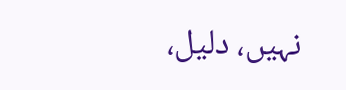نہیں، دلیل،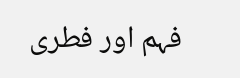فہم اور فطری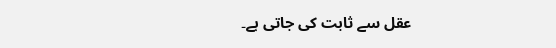عقل سے ثابت کی جاتی ہے۔